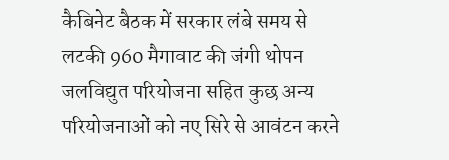कैबिनेट बैठक में सरकार लंबे समय से लटकी 960 मैगावाट की जंगी थोपन जलविद्युत परियोजना सहित कुछ अन्य परियोजनाओं को नए सिरे से आवंटन करने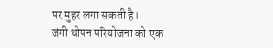पर मुहर लगा सकती है।
जंगी थोपन परियोजना को एक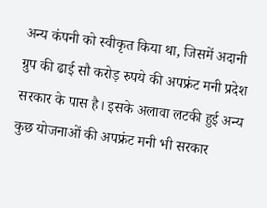अन्य कंपनी को स्वीकृत किया था, जिसमें अदानी ग्रुप की ढाई सौ करोड़ रुपये की अपफ्रंट मनी प्रदेश सरकार के पास है। इसके अलावा लटकी हुई अन्य कुछ योजनाओं की अपफ्रंट मनी भी सरकार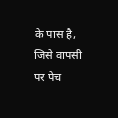के पास है, जिसे वापसी पर पेच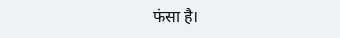फंसा है।